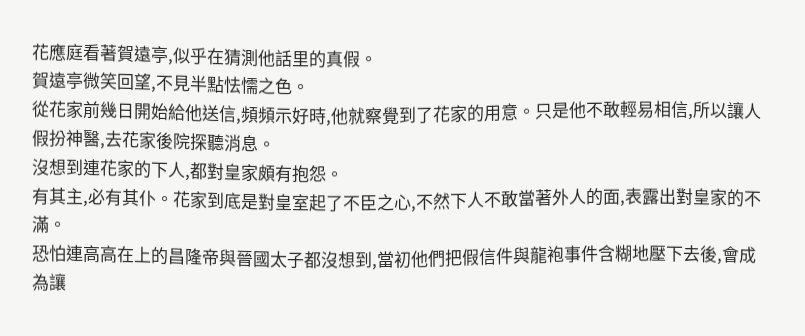花應庭看著賀遠亭,似乎在猜測他話里的真假。
賀遠亭微笑回望,不見半點怯懦之色。
從花家前幾日開始給他送信,頻頻示好時,他就察覺到了花家的用意。只是他不敢輕易相信,所以讓人假扮神醫,去花家後院探聽消息。
沒想到連花家的下人,都對皇家頗有抱怨。
有其主,必有其仆。花家到底是對皇室起了不臣之心,不然下人不敢當著外人的面,表露出對皇家的不滿。
恐怕連高高在上的昌隆帝與晉國太子都沒想到,當初他們把假信件與龍袍事件含糊地壓下去後,會成為讓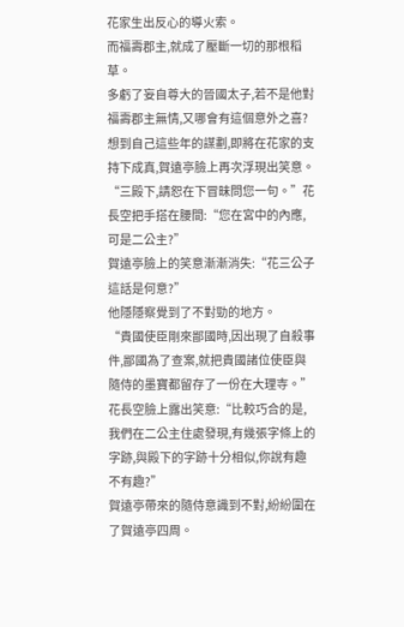花家生出反心的導火索。
而福壽郡主,就成了壓斷一切的那根稻草。
多虧了妄自尊大的晉國太子,若不是他對福壽郡主無情,又哪會有這個意外之喜?
想到自己這些年的謀劃,即將在花家的支持下成真,賀遠亭臉上再次浮現出笑意。
“三殿下,請恕在下冒昧問您一句。”花長空把手搭在腰間:“您在宮中的內應,可是二公主?”
賀遠亭臉上的笑意漸漸消失:“花三公子這話是何意?”
他隱隱察覺到了不對勁的地方。
“貴國使臣剛來鄙國時,因出現了自殺事件,鄙國為了查案,就把貴國諸位使臣與隨侍的墨寶都留存了一份在大理寺。”花長空臉上露出笑意:“比較巧合的是,我們在二公主住處發現,有幾張字條上的字跡,與殿下的字跡十分相似,你說有趣不有趣?”
賀遠亭帶來的隨侍意識到不對,紛紛圍在了賀遠亭四周。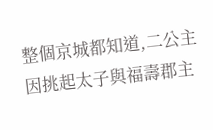整個京城都知道,二公主因挑起太子與福壽郡主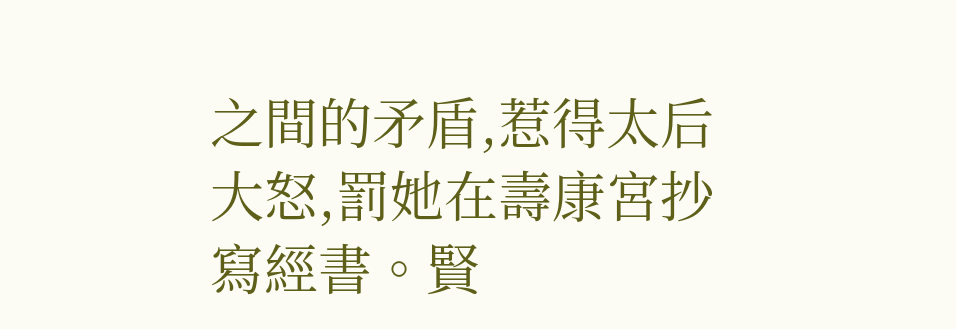之間的矛盾,惹得太后大怒,罰她在壽康宮抄寫經書。賢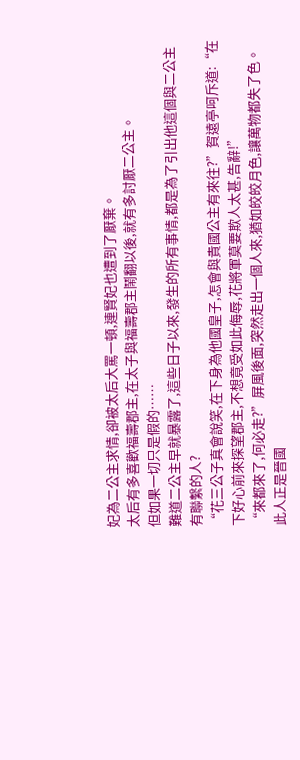妃為二公主求情,卻被太后大罵一頓,連賢妃也遭到了厭棄。
太后有多喜歡福壽郡主,在太子與福壽郡主鬧翻以後,就有多討厭二公主。
但如果一切只是假的……
難道二公主早就暴露了,這些日子以來,發生的所有事情,都是為了引出他這個與二公主有聯繫的人?
“花三公子真會說笑,在下身為他國皇子,怎會與貴國公主有來往?”賀遠亭呵斥道:“在下好心前來探望郡主,不想竟受如此侮辱,花將軍莫要欺人太甚,告辭!”
“來都來了,何必走?”屏風後面,突然走出一個人來,猶如皎皎月色,讓萬物都失了色。
此人正是晉國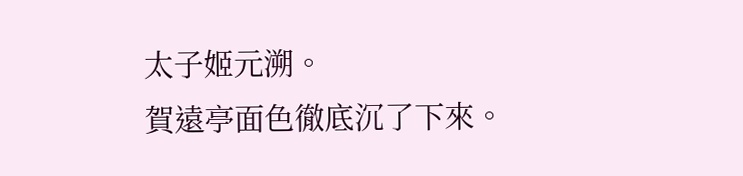太子姬元溯。
賀遠亭面色徹底沉了下來。